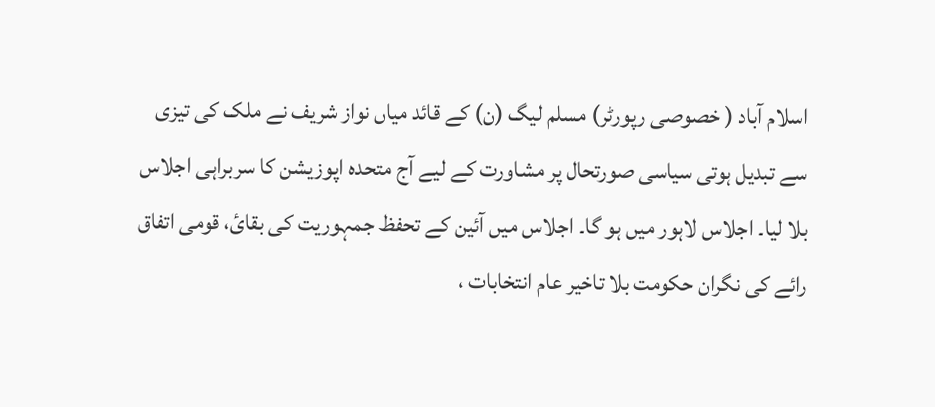اسلام آباد ( خصوصی رپورٹر) مسلم لیگ (ن) کے قائد میاں نواز شریف نے ملک کی تیزی سے تبدیل ہوتی سیاسی صورتحال پر مشاورت کے لیے آج متحدہ اپوزیشن کا سربراہی اجلاس بلا لیا۔ اجلاس لاہور میں ہو گا۔ اجلاس میں آئین کے تحفظ جمہوریت کی بقائ، قومی اتفاق رائے کی نگران حکومت بلا تاخیر عام انتخابات ،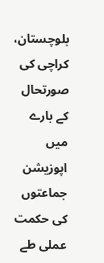بلوچستان، کراچی کی صورتحال کے بارے میں اپوزیشن جماعتوں کی حکمت عملی طے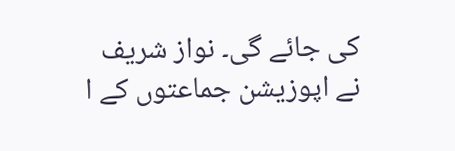کی جائے گی۔ نواز شریف نے اپوزیشن جماعتوں کے ا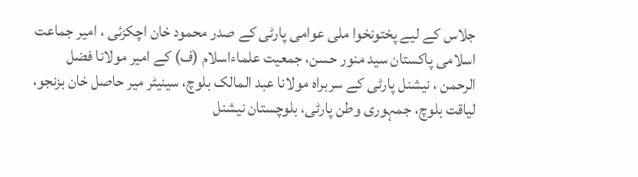جلاس کے لیے پختونخوا ملی عوامی پارٹی کے صدر محمود خان اچکزئی ، امیر جماعت اسلامی پاکستان سید منور حسن، جمعیت علماءاسلام (ف) کے امیر مولانا فضل الرحمن ، نیشنل پارٹی کے سربراہ مولانا عبد المالک بلوچ، سینیٹر میر حاصل خان بزنجو، لیاقت بلوچ، جمہوری وطن پارٹی، بلوچستان نیشنل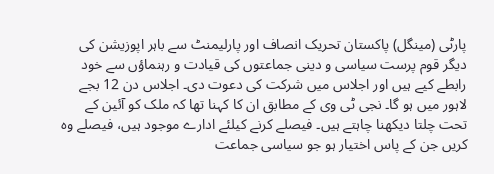پارٹی (مینگل) پاکستان تحریک انصاف اور پارلیمنٹ سے باہر اپوزیشن کی دیگر قوم پرست سیاسی و دینی جماعتوں کی قیادت و رہنماؤں سے خود رابطے کیے ہیں اور اجلاس میں شرکت کی دعوت دی۔ اجلاس دن 12 بجے لاہور میں ہو گا۔ نجی ٹی وی کے مطابق ان کا کہنا تھا کہ ملک کو آئین کے تحت چلتا دیکھنا چاہتے ہیں۔ فیصلے کرنے کیلئے ادارے موجود ہیں، فیصلے وہ کریں جن کے پاس اختیار ہو جو سیاسی جماعت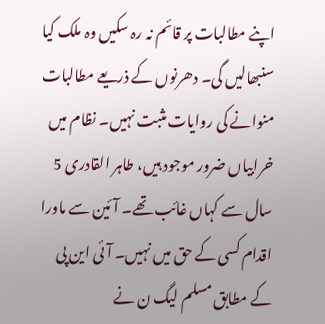اپنے مطالبات پر قائم نہ رہ سکیں وہ ملک کیا سنبھالیں گی۔ دھرنوں کے ذریعے مطالبات منوانے کی روایات مثبت نہیں۔ نظام میں خرابیاں ضرور موجود ہیں، طاہر القادری 5 سال سے کہاں غائب تھے۔ آئین سے ماورا اقدام کسی کے حق میں نہیں۔ آئی این پی کے مطابق مسلم لیگ ن نے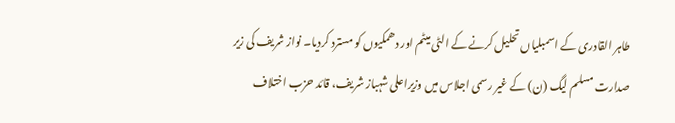طاہر القادری کے اسمبلیاں تحلیل کرنے کے الٹی میٹم اور دھمکیوں کو مسترد کردیا۔ نواز شریف کی زیر صدارت مسلم لیگ (ن) کے غیر رسمی اجلاس میں وزیراعلی شہباز شریف، قائد حزب اختلاف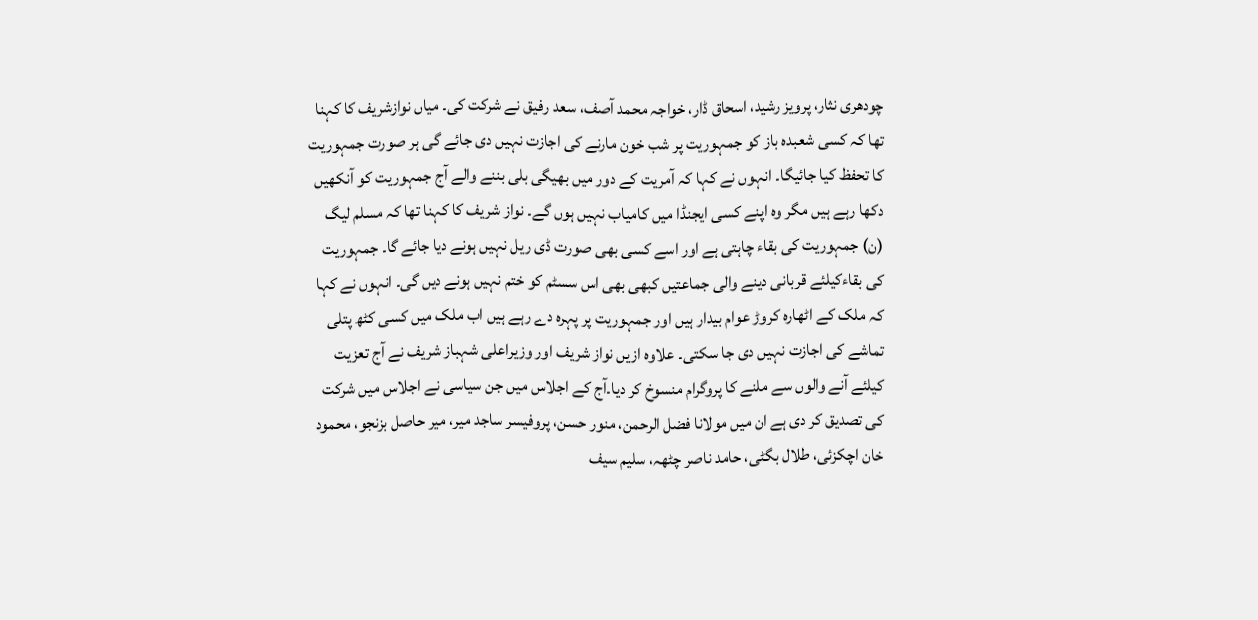چودھری نثار، پرویز رشید، اسحاق ڈار، خواجہ محمد آصف، سعد رفیق نے شرکت کی۔ میاں نوازشریف کا کہنا تھا کہ کسی شعبدہ باز کو جمہوریت پر شب خون مارنے کی اجازت نہیں دی جائے گی ہر صورت جمہوریت کا تحفظ کیا جائیگا۔ انہوں نے کہا کہ آمریت کے دور میں بھیگی بلی بننے والے آج جمہوریت کو آنکھیں دکھا رہے ہیں مگر وہ اپنے کسی ایجنڈا میں کامیاب نہیں ہوں گے۔ نواز شریف کا کہنا تھا کہ مسلم لیگ (ن) جمہوریت کی بقاء چاہتی ہے اور اسے کسی بھی صورت ڈی ریل نہیں ہونے دیا جائے گا۔ جمہوریت کی بقاءکیلئے قربانی دینے والی جماعتیں کبھی بھی اس سسٹم کو ختم نہیں ہونے دیں گی۔ انہوں نے کہا کہ ملک کے اٹھارہ کروڑ عوام بیدار ہیں اور جمہوریت پر پہرہ دے رہے ہیں اب ملک میں کسی کٹھ پتلی تماشے کی اجازت نہیں دی جا سکتی۔ علاوہ ازیں نواز شریف اور وزیراعلی شہباز شریف نے آج تعزیت کیلئے آنے والوں سے ملنے کا پروگرام منسوخ کر دیا۔آج کے اجلاس میں جن سیاسی نے اجلاس میں شرکت کی تصدیق کر دی ہے ان میں مولانا فضل الرحمن، منور حسن، پروفیسر ساجد میر، میر حاصل بزنجو، محمود خان اچکزئی، طلال بگٹی، حامد ناصر چٹھہ، سلیم سیف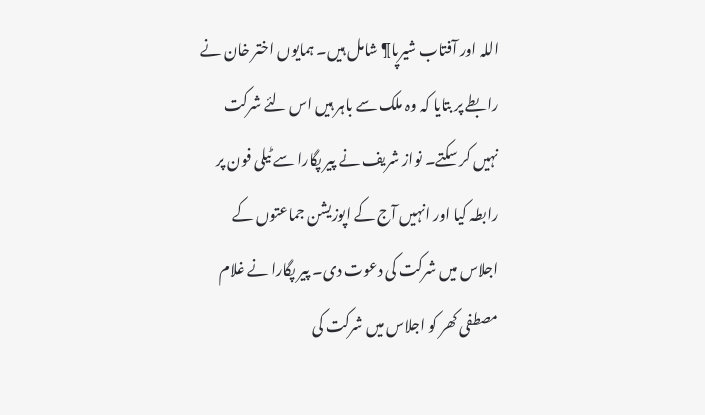اللہ اور آفتاب شیرپا¶ شامل ہیں۔ ہمایوں اختر خان نے رابطے پر بتایا کہ وہ ملک سے باہر ہیں اس لئے شرکت نہیں کر سکتے۔ نواز شریف نے پیر پگارا سے ٹیلی فون پر رابطہ کیا اور انہیں آج کے اپوزیشن جماعتوں کے اجلاس میں شرکت کی دعوت دی۔ پیر پگارا نے غلام مصطفی کھر کو اجلاس میں شرکت کی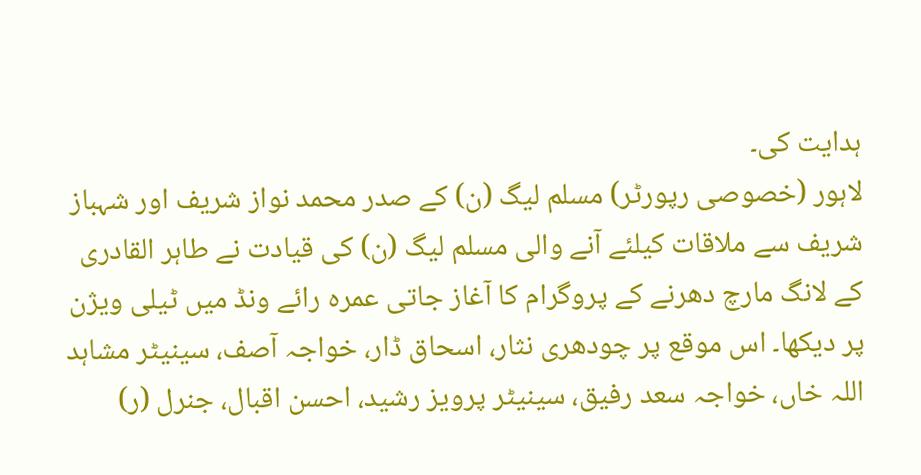ہدایت کی۔
لاہور (خصوصی رپورٹر) مسلم لیگ (ن) کے صدر محمد نواز شریف اور شہباز شریف سے ملاقات کیلئے آنے والی مسلم لیگ (ن) کی قیادت نے طاہر القادری کے لانگ مارچ دھرنے کے پروگرام کا آغاز جاتی عمرہ رائے ونڈ میں ٹیلی ویژن پر دیکھا۔ اس موقع پر چودھری نثار، اسحاق ڈار، خواجہ آصف، سینیٹر مشاہد اللہ خاں، خواجہ سعد رفیق، سینیٹر پرویز رشید، احسن اقبال، جنرل (ر)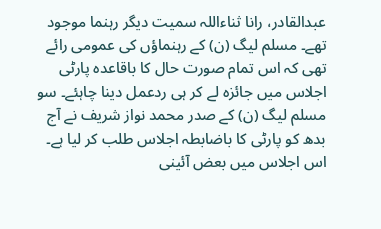عبدالقادر، رانا ثناءاللہ سمیت دیگر رہنما موجود تھے۔ مسلم لیگ (ن) کے رہنماؤں کی عمومی رائے تھی کہ اس تمام صورت حال کا باقاعدہ پارٹی اجلاس میں جائزہ لے کر ہی ردعمل دینا چاہئے۔ سو مسلم لیگ (ن) کے صدر محمد نواز شریف نے آج بدھ کو پارٹی کا باضابطہ اجلاس طلب کر لیا ہے۔ اس اجلاس میں بعض آئینی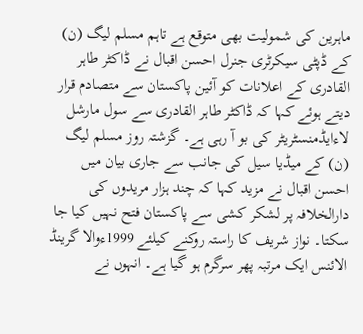ماہرین کی شمولیت بھی متوقع ہے تاہم مسلم لیگ (ن) کے ڈپٹی سیکرٹری جنرل احسن اقبال نے ڈاکٹر طاہر القادری کے اعلانات کو آئین پاکستان سے متصادم قرار دیتے ہوئے کہا کہ ڈاکٹر طاہر القادری سے سول مارشل لاءایڈمنسٹریٹر کی بو آ رہی ہے۔ گزشتہ روز مسلم لیگ (ن) کے میڈیا سیل کی جانب سے جاری بیان میں احسن اقبال نے مزید کہا کہ چند ہزار مریدوں کی دارالخلافہ پر لشکر کشی سے پاکستان فتح نہیں کیا جا سکتا۔ نواز شریف کا راستہ روکنے کیلئے 1999ءوالا گرینڈ الائنس ایک مرتبہ پھر سرگرم ہو گیا ہے۔ انہوں نے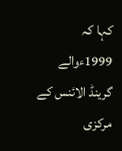کہا کہ 1999ءوالے گرینڈ الائنس کے مرکزی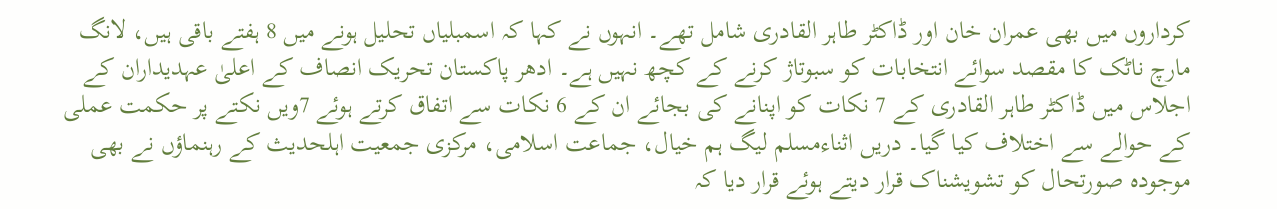کرداروں میں بھی عمران خان اور ڈاکٹر طاہر القادری شامل تھے۔ انہوں نے کہا کہ اسمبلیاں تحلیل ہونے میں 8 ہفتے باقی ہیں، لانگ مارچ ناٹک کا مقصد سوائے انتخابات کو سبوتاژ کرنے کے کچھ نہیں ہے۔ ادھر پاکستان تحریک انصاف کے اعلیٰ عہدیداران کے اجلاس میں ڈاکٹر طاہر القادری کے 7 نکات کو اپنانے کی بجائے ان کے 6 نکات سے اتفاق کرتے ہوئے 7ویں نکتے پر حکمت عملی کے حوالے سے اختلاف کیا گیا۔ دریں اثناءمسلم لیگ ہم خیال، جماعت اسلامی، مرکزی جمعیت اہلحدیث کے رہنماؤں نے بھی موجودہ صورتحال کو تشویشناک قرار دیتے ہوئے قرار دیا کہ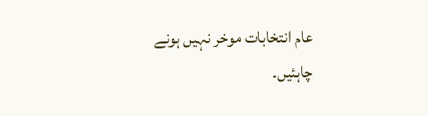عام انتخابات موخر نہیں ہونے چاہئیں۔